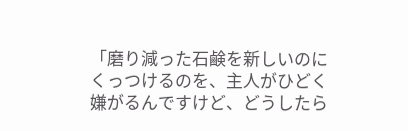「磨り減った石鹸を新しいのにくっつけるのを、主人がひどく嫌がるんですけど、どうしたら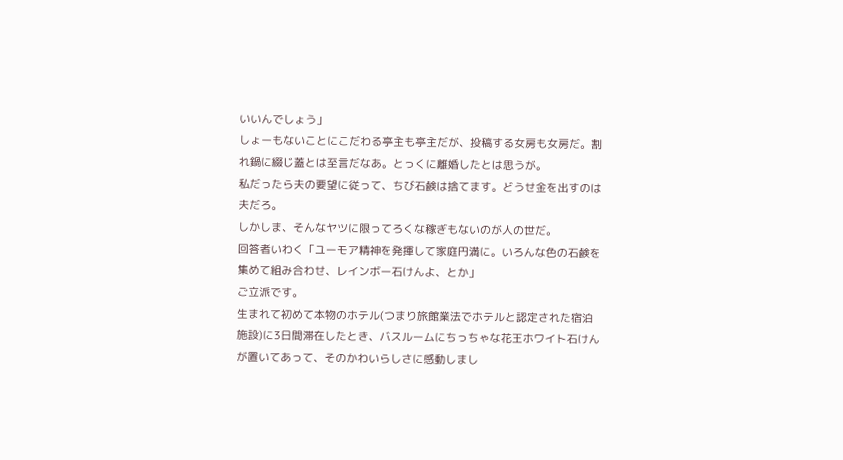いいんでしょう」
しょーもないことにこだわる亭主も亭主だが、投稿する女房も女房だ。割れ鍋に綴じ蓋とは至言だなあ。とっくに離婚したとは思うが。
私だったら夫の要望に従って、ちび石鹸は捨てます。どうせ金を出すのは夫だろ。
しかしま、そんなヤツに限ってろくな稼ぎもないのが人の世だ。
回答者いわく「ユーモア精神を発揮して家庭円満に。いろんな色の石鹸を集めて組み合わせ、レインボー石けんよ、とか」
ご立派です。
生まれて初めて本物のホテル(つまり旅館業法でホテルと認定された宿泊施設)に3日間滞在したとき、バスルームにちっちゃな花王ホワイト石けんが置いてあって、そのかわいらしさに感動しまし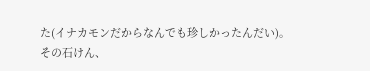た(イナカモンだからなんでも珍しかったんだい)。
その石けん、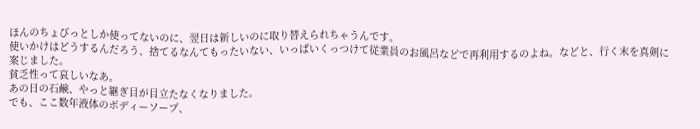ほんのちょびっとしか使ってないのに、翌日は新しいのに取り替えられちゃうんです。
使いかけはどうするんだろう、捨てるなんてもったいない、いっぱいくっつけて従業員のお風呂などで再利用するのよね。などと、行く末を真剣に案じました。
貧乏性って哀しいなあ。
あの日の石鹸、やっと継ぎ目が目立たなくなりました。
でも、ここ数年液体のボディーソープ、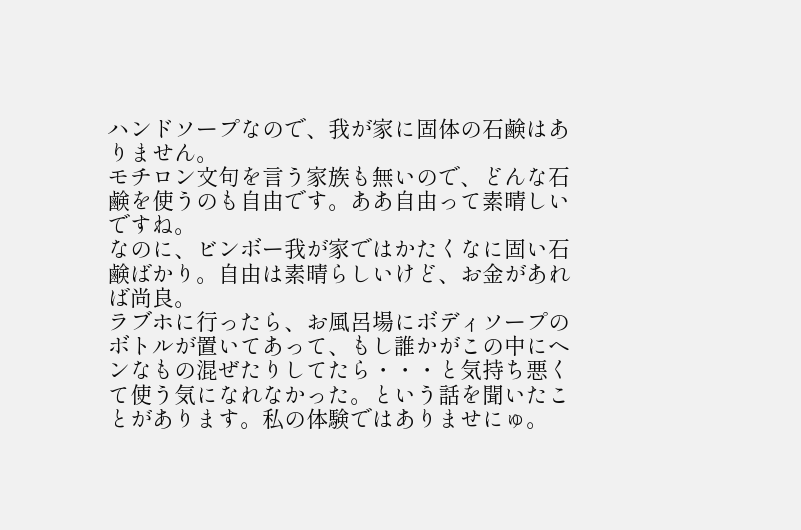ハンドソープなので、我が家に固体の石鹸はありません。
モチロン文句を言う家族も無いので、どんな石鹸を使うのも自由です。ああ自由って素晴しいですね。
なのに、ビンボー我が家ではかたくなに固い石鹸ばかり。自由は素晴らしいけど、お金があれば尚良。
ラブホに行ったら、お風呂場にボディソープのボトルが置いてあって、もし誰かがこの中にヘンなもの混ぜたりしてたら・・・と気持ち悪くて使う気になれなかった。という話を聞いたことがあります。私の体験ではありませにゅ。